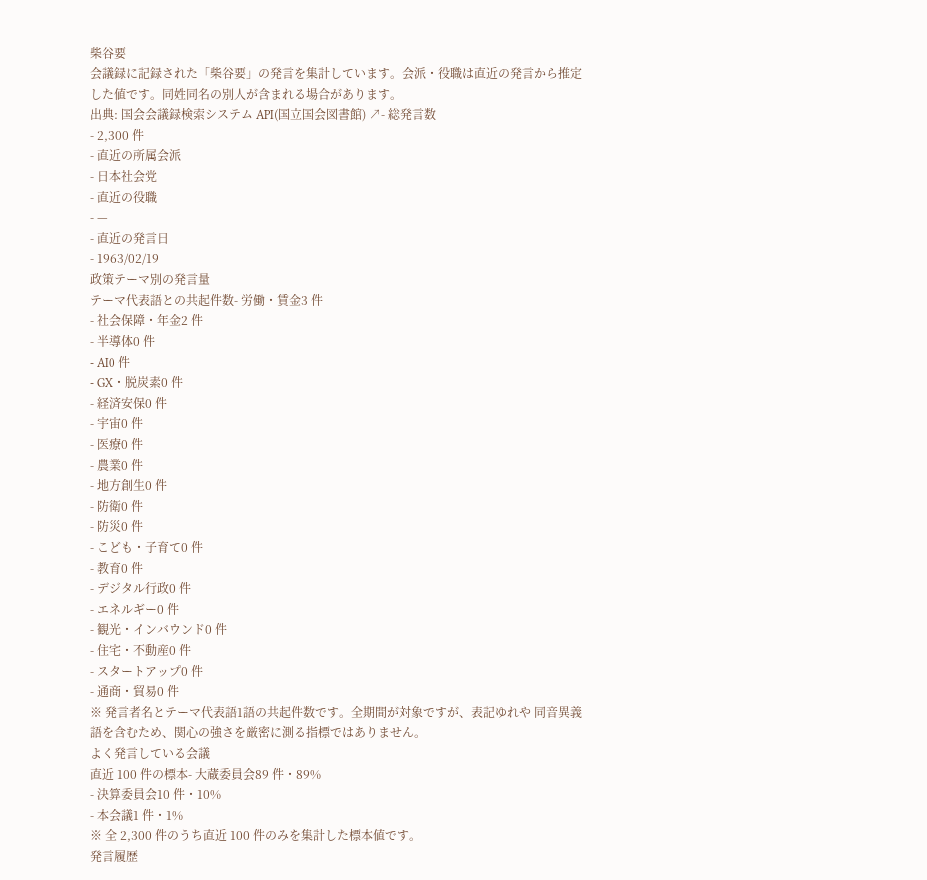柴谷要
会議録に記録された「柴谷要」の発言を集計しています。会派・役職は直近の発言から推定した値です。同姓同名の別人が含まれる場合があります。
出典: 国会会議録検索システム API(国立国会図書館) ↗- 総発言数
- 2,300 件
- 直近の所属会派
- 日本社会党
- 直近の役職
- —
- 直近の発言日
- 1963/02/19
政策テーマ別の発言量
テーマ代表語との共起件数- 労働・賃金3 件
- 社会保障・年金2 件
- 半導体0 件
- AI0 件
- GX・脱炭素0 件
- 経済安保0 件
- 宇宙0 件
- 医療0 件
- 農業0 件
- 地方創生0 件
- 防衛0 件
- 防災0 件
- こども・子育て0 件
- 教育0 件
- デジタル行政0 件
- エネルギー0 件
- 観光・インバウンド0 件
- 住宅・不動産0 件
- スタートアップ0 件
- 通商・貿易0 件
※ 発言者名とテーマ代表語1語の共起件数です。全期間が対象ですが、表記ゆれや 同音異義語を含むため、関心の強さを厳密に測る指標ではありません。
よく発言している会議
直近 100 件の標本- 大蔵委員会89 件・89%
- 決算委員会10 件・10%
- 本会議1 件・1%
※ 全 2,300 件のうち直近 100 件のみを集計した標本値です。
発言履歴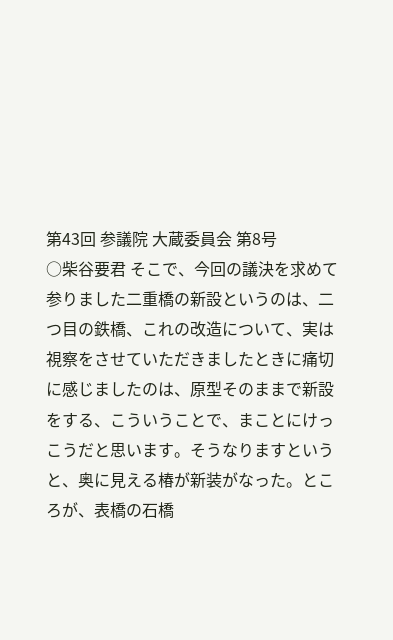第43回 参議院 大蔵委員会 第8号
○柴谷要君 そこで、今回の議決を求めて参りました二重橋の新設というのは、二つ目の鉄橋、これの改造について、実は視察をさせていただきましたときに痛切に感じましたのは、原型そのままで新設をする、こういうことで、まことにけっこうだと思います。そうなりますというと、奥に見える椿が新装がなった。ところが、表橋の石橋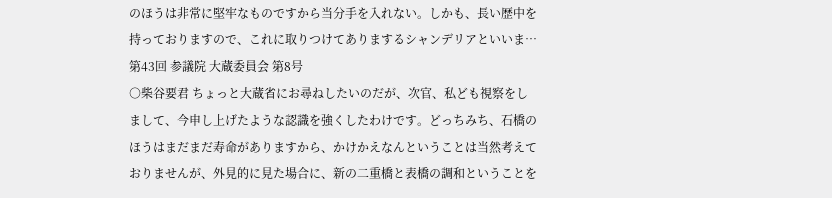のほうは非常に堅牢なものですから当分手を入れない。しかも、長い歴中を持っておりますので、これに取りつけてありまするシャンデリアといいま…
第43回 参議院 大蔵委員会 第8号
○柴谷要君 ちょっと大蔵省にお尋ねしたいのだが、次官、私ども視察をしまして、今申し上げたような認識を強くしたわけです。どっちみち、石橋のほうはまだまだ寿命がありますから、かけかえなんということは当然考えておりませんが、外見的に見た場合に、新の二重橋と表橋の調和ということを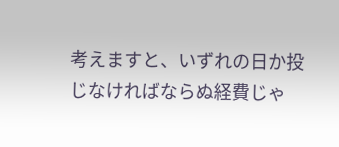考えますと、いずれの日か投じなければならぬ経費じゃ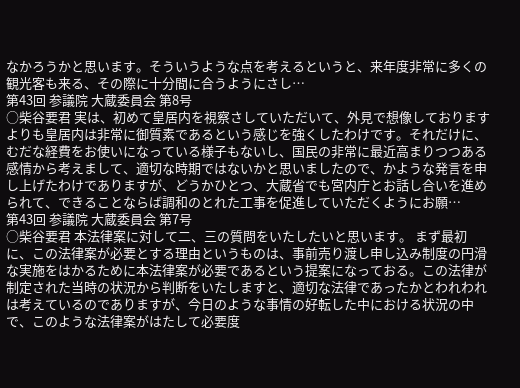なかろうかと思います。そういうような点を考えるというと、来年度非常に多くの観光客も来る、その際に十分間に合うようにさし…
第43回 参議院 大蔵委員会 第8号
○柴谷要君 実は、初めて皇居内を視察さしていただいて、外見で想像しておりますよりも皇居内は非常に御質素であるという感じを強くしたわけです。それだけに、むだな経費をお使いになっている様子もないし、国民の非常に最近高まりつつある感情から考えまして、適切な時期ではないかと思いましたので、かような発言を申し上げたわけでありますが、どうかひとつ、大蔵省でも宮内庁とお話し合いを進められて、できることならば調和のとれた工事を促進していただくようにお願…
第43回 参議院 大蔵委員会 第7号
○柴谷要君 本法律案に対して二、三の質問をいたしたいと思います。 まず最初に、この法律案が必要とする理由というものは、事前売り渡し申し込み制度の円滑な実施をはかるために本法律案が必要であるという提案になっておる。この法律が制定された当時の状況から判断をいたしますと、適切な法律であったかとわれわれは考えているのでありますが、今日のような事情の好転した中における状況の中で、このような法律案がはたして必要度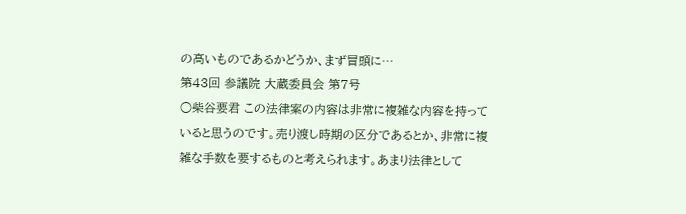の高いものであるかどうか、まず冒頭に…
第43回 参議院 大蔵委員会 第7号
○柴谷要君 この法律案の内容は非常に複雑な内容を持っていると思うのです。売り渡し時期の区分であるとか、非常に複雑な手数を要するものと考えられます。あまり法律として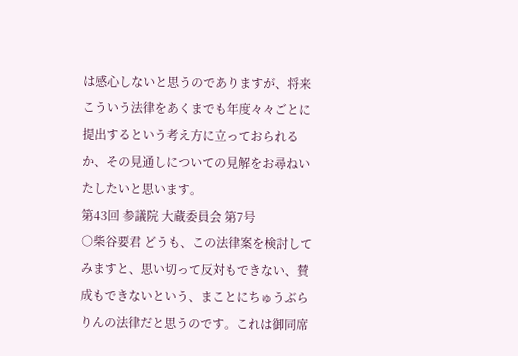は感心しないと思うのでありますが、将来こういう法律をあくまでも年度々々ごとに提出するという考え方に立っておられるか、その見通しについての見解をお尋ねいたしたいと思います。
第43回 参議院 大蔵委員会 第7号
○柴谷要君 どうも、この法律案を検討してみますと、思い切って反対もできない、賛成もできないという、まことにちゅうぶらりんの法律だと思うのです。これは御同席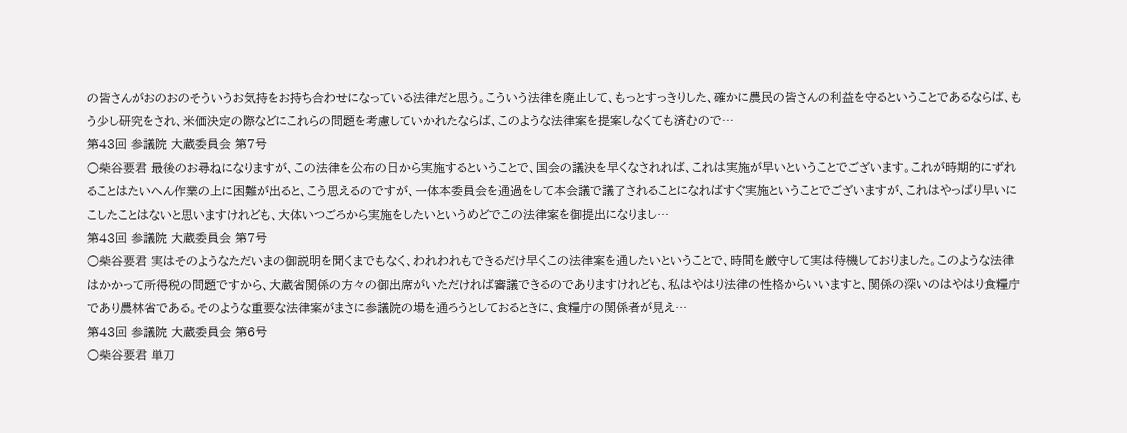の皆さんがおのおのそういうお気持をお持ち合わせになっている法律だと思う。こういう法律を廃止して、もっとすっきりした、確かに農民の皆さんの利益を守るということであるならば、もう少し研究をされ、米価決定の際などにこれらの問題を考慮していかれたならば、このような法律案を提案しなくても済むので…
第43回 参議院 大蔵委員会 第7号
○柴谷要君 最後のお尋ねになりますが、この法律を公布の日から実施するということで、国会の議決を早くなされれば、これは実施が早いということでございます。これが時期的にずれることはたいへん作業の上に困難が出ると、こう思えるのですが、一体本委員会を通過をして本会議で議了されることになればすぐ実施ということでございますが、これはやっぱり早いにこしたことはないと思いますけれども、大体いつごろから実施をしたいというめどでこの法律案を御提出になりまし…
第43回 参議院 大蔵委員会 第7号
○柴谷要君 実はそのようなただいまの御説明を聞くまでもなく、われわれもできるだけ早くこの法律案を通したいということで、時間を厳守して実は待機しておりました。このような法律はかかって所得税の問題ですから、大蔵省関係の方々の御出席がいただければ審議できるのでありますけれども、私はやはり法律の性格からいいますと、関係の深いのはやはり食糧庁であり農林省である。そのような重要な法律案がまさに参議院の場を通ろうとしておるときに、食糧庁の関係者が見え…
第43回 参議院 大蔵委員会 第6号
○柴谷要君 単刀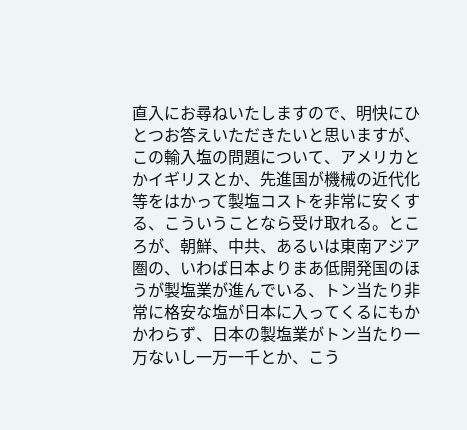直入にお尋ねいたしますので、明快にひとつお答えいただきたいと思いますが、この輸入塩の問題について、アメリカとかイギリスとか、先進国が機械の近代化等をはかって製塩コストを非常に安くする、こういうことなら受け取れる。ところが、朝鮮、中共、あるいは東南アジア圏の、いわば日本よりまあ低開発国のほうが製塩業が進んでいる、トン当たり非常に格安な塩が日本に入ってくるにもかかわらず、日本の製塩業がトン当たり一万ないし一万一千とか、こう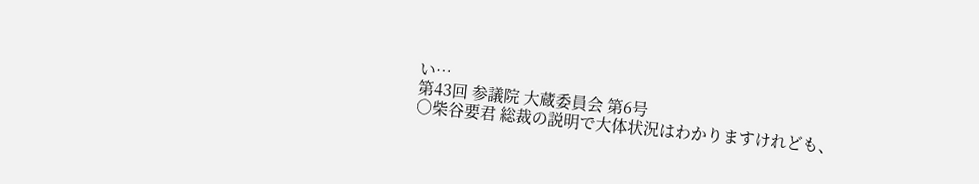い…
第43回 参議院 大蔵委員会 第6号
○柴谷要君 総裁の説明で大体状況はわかりますけれども、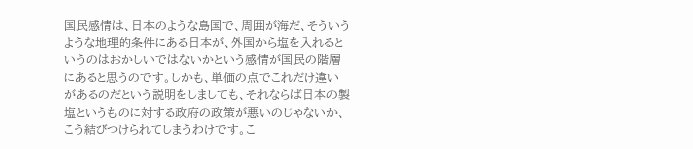国民感情は、日本のような島国で、周囲が海だ、そういうような地理的条件にある日本が、外国から塩を入れるというのはおかしいではないかという感情が国民の階層にあると思うのです。しかも、単価の点でこれだけ違いがあるのだという説明をしましても、それならば日本の製塩というものに対する政府の政策が悪いのじゃないか、こう結びつけられてしまうわけです。こ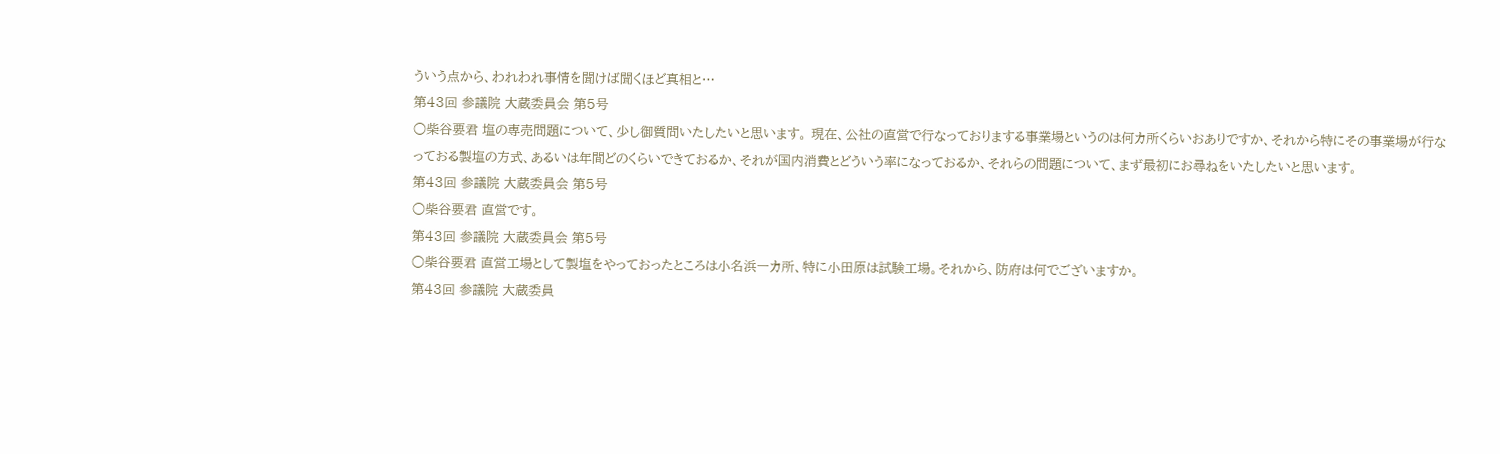ういう点から、われわれ事情を聞けば聞くほど真相と…
第43回 参議院 大蔵委員会 第5号
○柴谷要君 塩の専売問題について、少し御質問いたしたいと思います。 現在、公社の直営で行なっておりまする事業場というのは何カ所くらいおありですか、それから特にその事業場が行なっておる製塩の方式、あるいは年間どのくらいできておるか、それが国内消費とどういう率になっておるか、それらの問題について、まず最初にお尋ねをいたしたいと思います。
第43回 参議院 大蔵委員会 第5号
○柴谷要君 直営です。
第43回 参議院 大蔵委員会 第5号
○柴谷要君 直営工場として製塩をやっておったところは小名浜一カ所、特に小田原は試験工場。それから、防府は何でございますか。
第43回 参議院 大蔵委員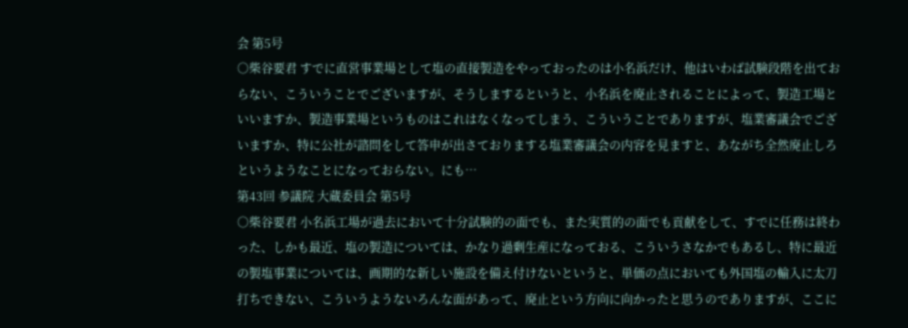会 第5号
○柴谷要君 すでに直営事業場として塩の直接製造をやっておったのは小名浜だけ、他はいわば試験段階を出ておらない、こういうことでございますが、そうしまするというと、小名浜を廃止されることによって、製造工場といいますか、製造事業場というものはこれはなくなってしまう、こういうことでありますが、塩業審議会でございますか、特に公社が諮問をして答申が出さておりまする塩業審議会の内容を見ますと、あながち全然廃止しろというようなことになっておらない。にも…
第43回 参議院 大蔵委員会 第5号
○柴谷要君 小名浜工場が過去において十分試験的の面でも、また実質的の面でも貢献をして、すでに任務は終わった、しかも最近、塩の製造については、かなり過剰生産になっておる、こういうさなかでもあるし、特に最近の製塩事業については、画期的な新しい施設を備え付けないというと、単価の点においても外国塩の輸入に太刀打ちできない、こういうようないろんな面があって、廃止という方向に向かったと思うのでありますが、ここに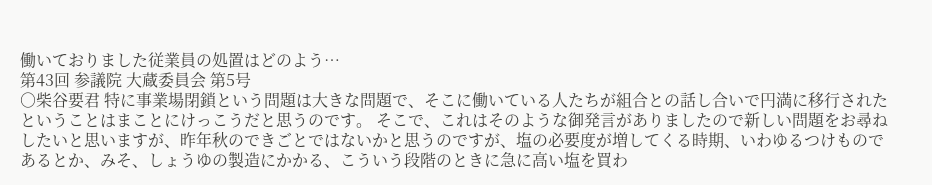働いておりました従業員の処置はどのよう…
第43回 参議院 大蔵委員会 第5号
○柴谷要君 特に事業場閉鎖という問題は大きな問題で、そこに働いている人たちが組合との話し合いで円満に移行されたということはまことにけっこうだと思うのです。 そこで、これはそのような御発言がありましたので新しい問題をお尋ねしたいと思いますが、昨年秋のできごとではないかと思うのですが、塩の必要度が増してくる時期、いわゆるつけものであるとか、みそ、しょうゆの製造にかかる、こういう段階のときに急に高い塩を買わ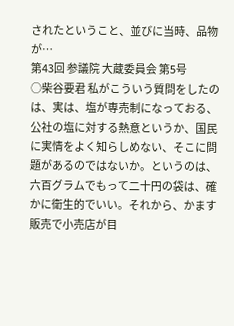されたということ、並びに当時、品物が…
第43回 参議院 大蔵委員会 第5号
○柴谷要君 私がこういう質問をしたのは、実は、塩が専売制になっておる、公社の塩に対する熱意というか、国民に実情をよく知らしめない、そこに問題があるのではないか。というのは、六百グラムでもって二十円の袋は、確かに衛生的でいい。それから、かます販売で小売店が目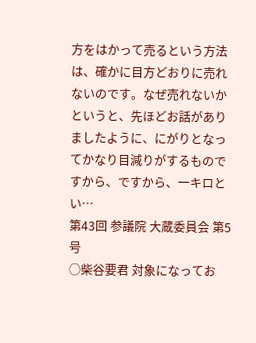方をはかって売るという方法は、確かに目方どおりに売れないのです。なぜ売れないかというと、先ほどお話がありましたように、にがりとなってかなり目減りがするものですから、ですから、一キロとい…
第43回 参議院 大蔵委員会 第5号
○柴谷要君 対象になってお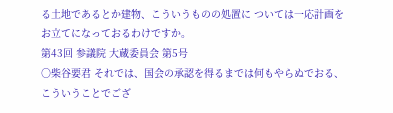る土地であるとか建物、こういうものの処置に ついては一応計画をお立てになっておるわけですか。
第43回 参議院 大蔵委員会 第5号
○柴谷要君 それでは、国会の承認を得るまでは何もやらぬでおる、こういうことでござ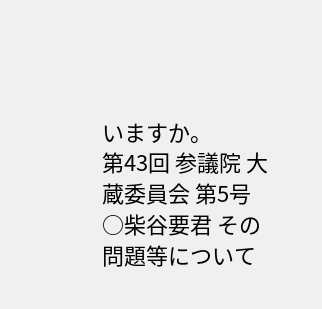いますか。
第43回 参議院 大蔵委員会 第5号
○柴谷要君 その問題等について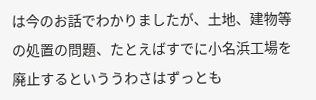は今のお話でわかりましたが、土地、建物等の処置の問題、たとえばすでに小名浜工場を廃止するといううわさはずっとも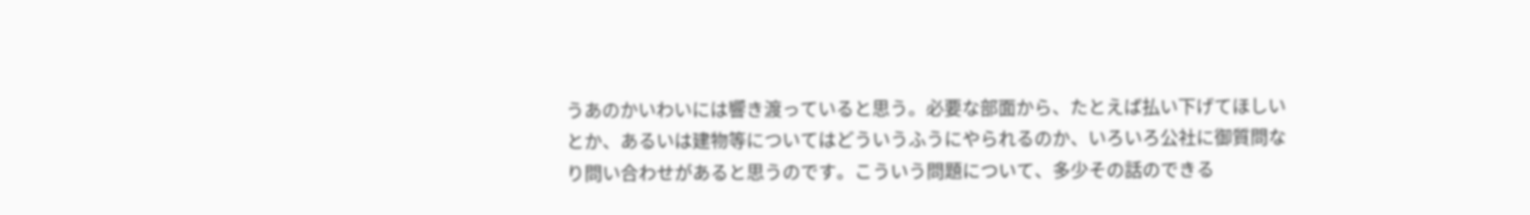うあのかいわいには響き渡っていると思う。必要な部面から、たとえば払い下げてほしいとか、あるいは建物等についてはどういうふうにやられるのか、いろいろ公社に御質問なり問い合わせがあると思うのです。こういう問題について、多少その話のできる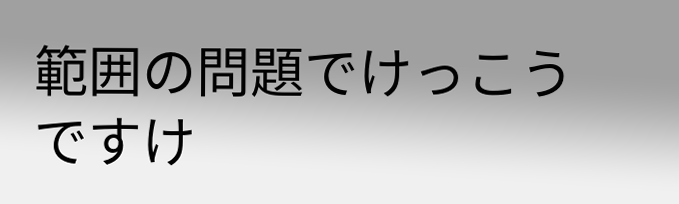範囲の問題でけっこうですけ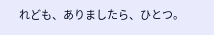れども、ありましたら、ひとつ。